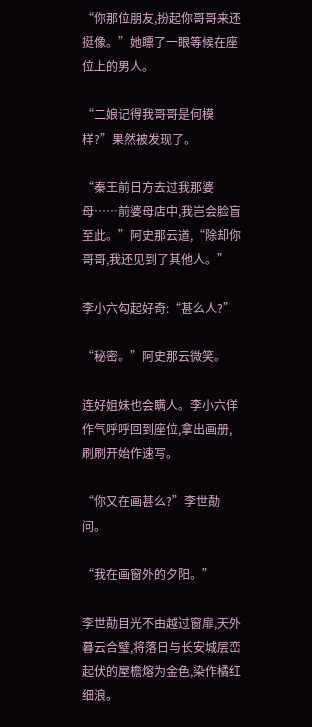“你那位朋友,扮起你哥哥来还挺像。”她瞟了一眼等候在座位上的男人。

“二娘记得我哥哥是何模样?”果然被发现了。

“秦王前日方去过我那婆母……前婆母店中,我岂会脸盲至此。”阿史那云道,“除却你哥哥,我还见到了其他人。”

李小六勾起好奇:“甚么人?”

“秘密。”阿史那云微笑。

连好姐妹也会瞒人。李小六佯作气呼呼回到座位,拿出画册,刷刷开始作速写。

“你又在画甚么?”李世勣问。

“我在画窗外的夕阳。”

李世勣目光不由越过窗扉,天外暮云合璧,将落日与长安城层峦起伏的屋檐熔为金色,染作橘红细浪。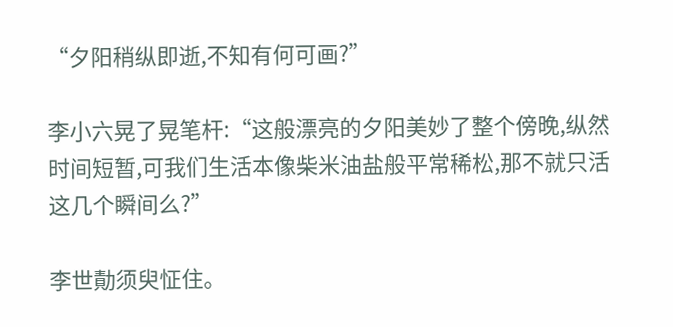“夕阳稍纵即逝,不知有何可画?”

李小六晃了晃笔杆:“这般漂亮的夕阳美妙了整个傍晚,纵然时间短暂,可我们生活本像柴米油盐般平常稀松,那不就只活这几个瞬间么?”

李世勣须臾怔住。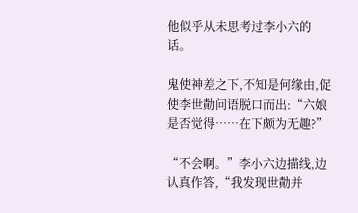他似乎从未思考过李小六的话。

鬼使神差之下,不知是何缘由,促使李世勣问语脱口而出:“六娘是否觉得……在下颇为无趣?”

“不会啊。”李小六边描线,边认真作答,“我发现世勣并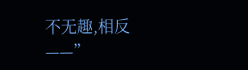不无趣,相反——”